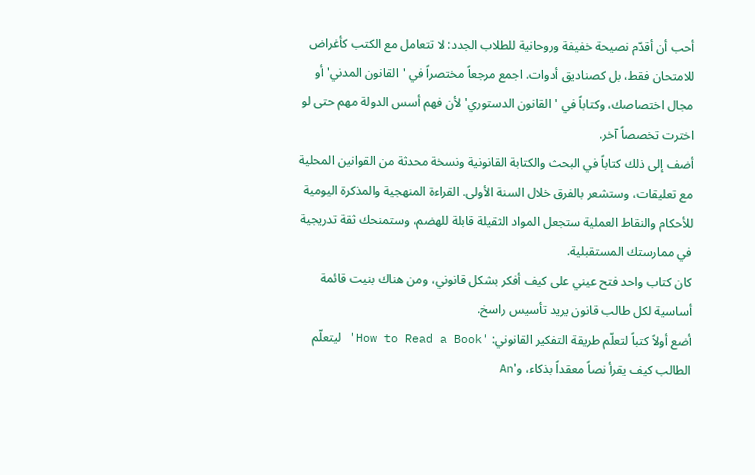أحب أن أقدّم نصيحة خفيفة وروحانية للطلاب الجدد: لا تتعامل مع الكتب كأغراض للامتحان فقط، بل كصناديق أدوات. اجمع مرجعاً مختصراً في 'القانون المدني' أو مجال اختصاصك، وكتاباً في 'القانون الدستوري' لأن فهم أسس الدولة مهم حتى لو اخترت تخصصاً آخر.
أضف إلى ذلك كتاباً في البحث والكتابة القانونية ونسخة محدثة من القوانين المحلية مع تعليقات، وستشعر بالفرق خلال السنة الأولى. القراءة المنهجية والمذكرة اليومية للأحكام والنقاط العملية ستجعل المواد الثقيلة قابلة للهضم، وستمنحك ثقة تدريجية في ممارستك المستقبلية.
كان كتاب واحد فتح عيني على كيف أفكر بشكل قانوني، ومن هناك بنيت قائمة أساسية لكل طالب قانون يريد تأسيس راسخ.
أضع أولاً كتباً لتعلّم طريقة التفكير القانوني: 'How to Read a Book' ليتعلّم الطالب كيف يقرأ نصاً معقداً بذكاء، و'An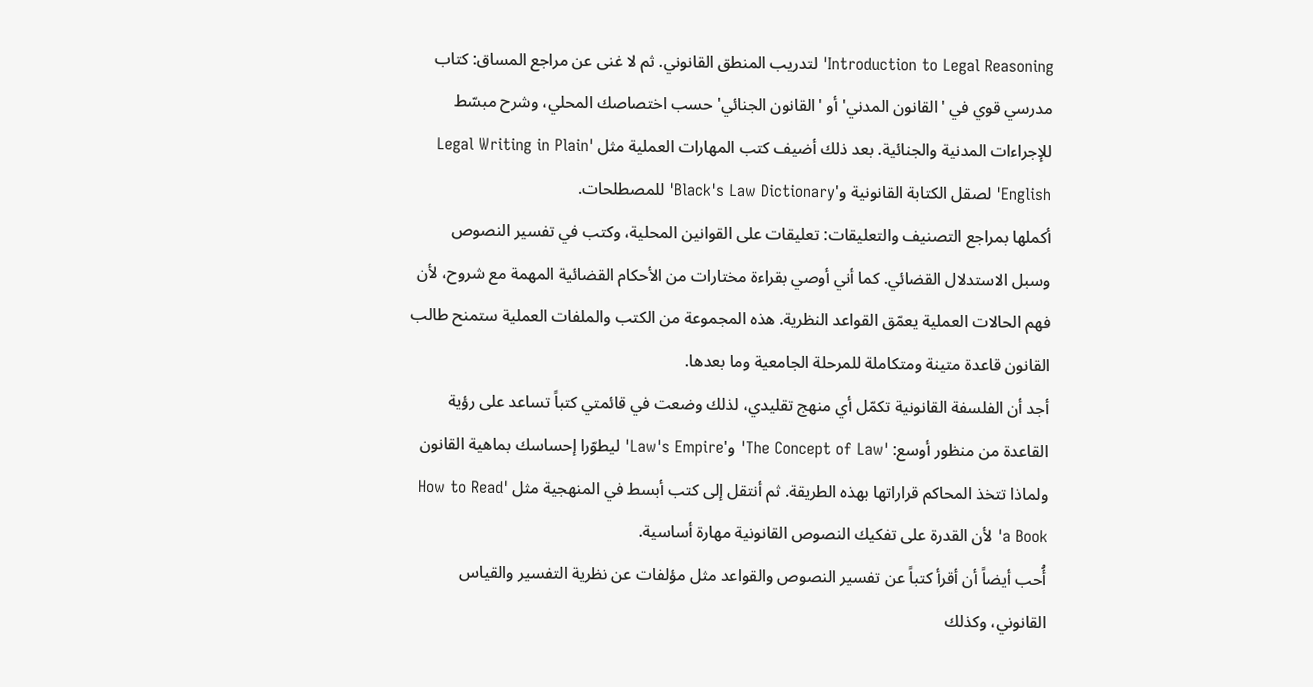Introduction to Legal Reasoning' لتدريب المنطق القانوني. ثم لا غنى عن مراجع المساق: كتاب مدرسي قوي في 'القانون المدني' أو 'القانون الجنائي' حسب اختصاصك المحلي، وشرح مبسّط للإجراءات المدنية والجنائية. بعد ذلك أضيف كتب المهارات العملية مثل 'Legal Writing in Plain English' لصقل الكتابة القانونية و'Black's Law Dictionary' للمصطلحات.
أكملها بمراجع التصنيف والتعليقات: تعليقات على القوانين المحلية، وكتب في تفسير النصوص وسبل الاستدلال القضائي. كما أني أوصي بقراءة مختارات من الأحكام القضائية المهمة مع شروح، لأن فهم الحالات العملية يعمّق القواعد النظرية. هذه المجموعة من الكتب والملفات العملية ستمنح طالب القانون قاعدة متينة ومتكاملة للمرحلة الجامعية وما بعدها.
أجد أن الفلسفة القانونية تكمّل أي منهج تقليدي، لذلك وضعت في قائمتي كتباً تساعد على رؤية القاعدة من منظور أوسع: 'The Concept of Law' و'Law's Empire' ليطوّرا إحساسك بماهية القانون ولماذا تتخذ المحاكم قراراتها بهذه الطريقة. ثم أنتقل إلى كتب أبسط في المنهجية مثل 'How to Read a Book' لأن القدرة على تفكيك النصوص القانونية مهارة أساسية.
أُحب أيضاً أن أقرأ كتباً عن تفسير النصوص والقواعد مثل مؤلفات عن نظرية التفسير والقياس القانوني، وكذلك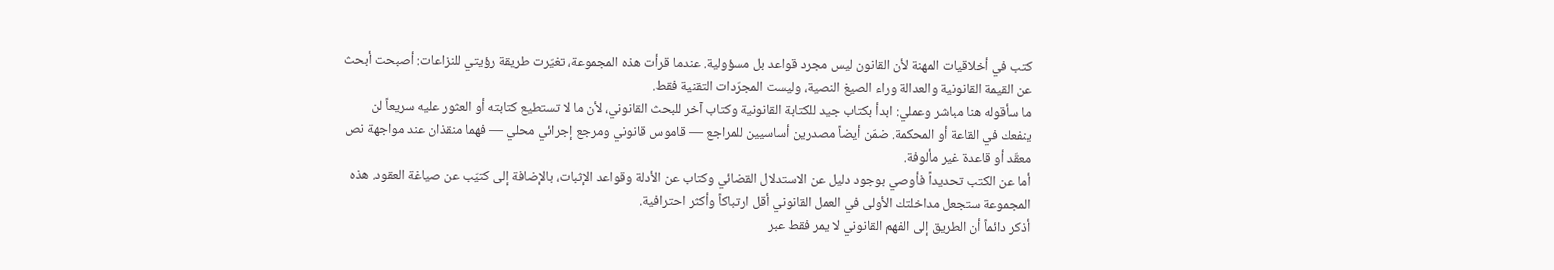كتب في أخلاقيات المهنة لأن القانون ليس مجرد قواعد بل مسؤولية. عندما قرأت هذه المجموعة، تغيّرت طريقة رؤيتي للنزاعات: أصبحت أبحث عن القيمة القانونية والعدالة وراء الصيغ النصية، وليست المجرّدات التقنية فقط.
ما سأقوله هنا مباشر وعملي: ابدأ بكتاب جيد للكتابة القانونية وكتاب آخر للبحث القانوني، لأن ما لا تستطيع كتابته أو العثور عليه سريعاً لن ينفعك في القاعة أو المحكمة. ضمّن أيضاً مصدرين أساسيين للمراجع — قاموس قانوني ومرجع إجرائي محلي — فهما منقذان عند مواجهة نص معقّد أو قاعدة غير مألوفة.
أما عن الكتب تحديداً فأوصي بوجود دليل عن الاستدلال القضائي وكتاب عن الأدلة وقواعد الإثبات، بالإضافة إلى كتيّب عن صياغة العقود. هذه المجموعة ستجعل مداخلتك الأولى في العمل القانوني أقل ارتباكاً وأكثر احترافية.
أذكر دائماً أن الطريق إلى الفهم القانوني لا يمر فقط عبر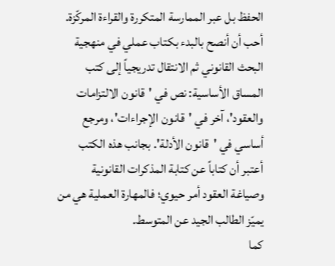الحفظ بل عبر الممارسة المتكررة والقراءة المركّزة. أحب أن أنصح بالبدء بكتاب عملي في منهجية البحث القانوني ثم الانتقال تدريجياً إلى كتب المساق الأساسية: نص في 'قانون الالتزامات والعقود'، آخر في 'قانون الإجراءات'، ومرجع أساسي في 'قانون الأدلة'. بجانب هذه الكتب أعتبر أن كتاباً عن كتابة المذكرات القانونية وصياغة العقود أمر حيوي؛ فالمهارة العملية هي من يميّز الطالب الجيد عن المتوسط.
كما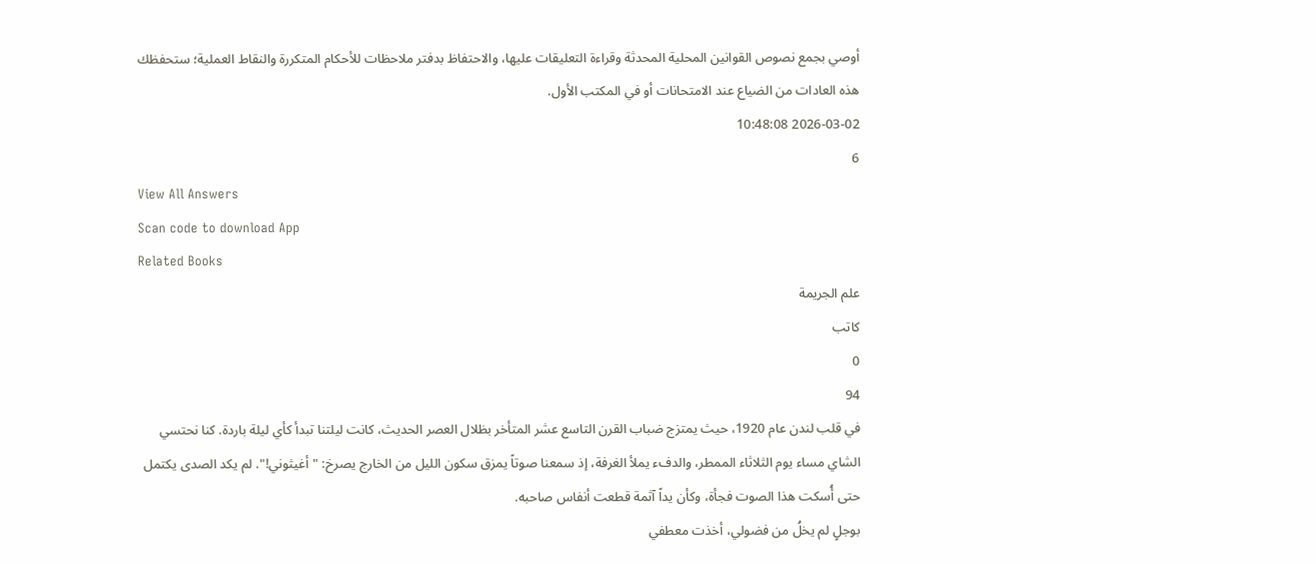أوصي بجمع نصوص القوانين المحلية المحدثة وقراءة التعليقات عليها، والاحتفاظ بدفتر ملاحظات للأحكام المتكررة والنقاط العملية؛ ستحفظك هذه العادات من الضياع عند الامتحانات أو في المكتب الأول.
2026-03-02 10:48:08
6
View All Answers
Scan code to download App
Related Books
علم الجريمة
كاتب
0
94
في قلب لندن عام 1920، حيث يمتزج ضباب القرن التاسع عشر المتأخر بظلال العصر الحديث، كانت ليلتنا تبدأ كأي ليلة باردة. كنا نحتسي الشاي مساء يوم الثلاثاء الممطر، والدفء يملأ الغرفة، إذ سمعنا صوتاً يمزق سكون الليل من الخارج يصرخ: "أغيثوني!". لم يكد الصدى يكتمل حتى أُسكت هذا الصوت فجأة، وكأن يداً آثمة قطعت أنفاس صاحبه.
بوجلٍ لم يخلُ من فضولي، أخذت معطفي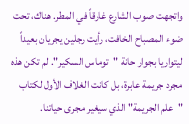واتجهت صوب الشارع غارقاً في المطر. هناك، تحت ضوء المصباح الخافت، رأيت رجلين يجريان بعيداً ليتواريا بجوار حانة "توماس السكير". لم تكن هذه مجرد جريمة عابرة، بل كانت الغلاف الأول لكتاب "علم الجريمة" الذي سيغير مجرى حياتنا.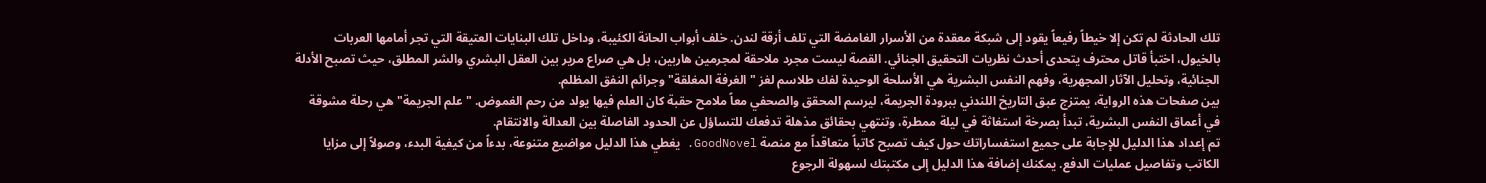تلك الحادثة لم تكن إلا خيطاً رفيعاً يقود إلى شبكة معقدة من الأسرار الغامضة التي تلف أزقة لندن. خلف أبواب الحانة الكئيبة، وداخل تلك البنايات العتيقة التي تجر أمامها العربات بالخيول، اختبأ قاتل محترف يتحدى أحدث نظريات التحقيق الجنائي. القصة ليست مجرد ملاحقة لمجرمين هاربين، بل هي صراع مرير بين العقل البشري والشر المطلق، حيث تصبح الأدلة الجنائية، وتحليل الآثار المجهرية، وفهم النفس البشرية هي الأسلحة الوحيدة لفك طلاسم لغز "الغرفة المغلقة" وجرائم النفق المظلم.
بين صفحات هذه الرواية، يمتزج عبق التاريخ اللندني ببرودة الجريمة، ليرسم المحقق والصحفي معاً ملامح حقبة كان العلم فيها يولد من رحم الغموض. "علم الجريمة" هي رحلة مشوقة في أعماق النفس البشرية، تبدأ بصرخة استغاثة في ليلة ممطرة، وتنتهي بحقائق مذهلة تدفعك للتساؤل عن الحدود الفاصلة بين العدالة والانتقام.
تم إعداد هذا الدليل للإجابة على جميع استفساراتك حول كيف تصبح كاتباً متعاقداً مع منصة GoodNovel. يغطي هذا الدليل مواضيع متنوعة، بدءاً من كيفية البدء، وصولاً إلى مزايا الكاتب وتفاصيل عمليات الدفع. يمكنك إضافة هذا الدليل إلى مكتبتك لسهولة الرجوع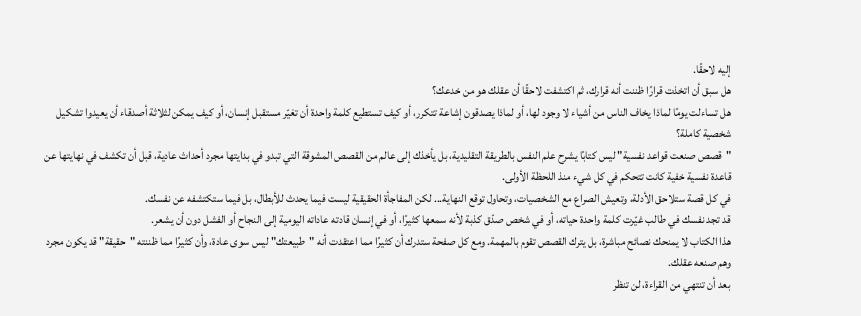إليه لاحقًا.
هل سبق أن اتخذت قرارًا ظننت أنه قرارك، ثم اكتشفت لاحقًا أن عقلك هو من خدعك؟
هل تساءلت يومًا لماذا يخاف الناس من أشياء لا وجود لها، أو لماذا يصدقون إشاعة تتكرر، أو كيف تستطيع كلمة واحدة أن تغيّر مستقبل إنسان، أو كيف يمكن لثلاثة أصدقاء أن يعيدوا تشكيل شخصية كاملة؟
"قصص صنعت قواعد نفسية" ليس كتابًا يشرح علم النفس بالطريقة التقليدية، بل يأخذك إلى عالم من القصص المشوقة التي تبدو في بدايتها مجرد أحداث عادية، قبل أن تكشف في نهايتها عن قاعدة نفسية خفية كانت تتحكم في كل شيء منذ اللحظة الأولى.
في كل قصة ستلاحق الأدلة، وتعيش الصراع مع الشخصيات، وتحاول توقع النهاية... لكن المفاجأة الحقيقية ليست فيما يحدث للأبطال، بل فيما ستكتشفه عن نفسك.
قد تجد نفسك في طالب غيّرت كلمة واحدة حياته، أو في شخص صدّق كذبة لأنه سمعها كثيرًا، أو في إنسان قادته عاداته اليومية إلى النجاح أو الفشل دون أن يشعر.
هذا الكتاب لا يمنحك نصائح مباشرة، بل يترك القصص تقوم بالمهمة. ومع كل صفحة ستدرك أن كثيرًا مما اعتقدت أنه "طبيعتك" ليس سوى عادة، وأن كثيرًا مما ظننته "حقيقة" قد يكون مجرد وهم صنعه عقلك.
بعد أن تنتهي من القراءة، لن تنظر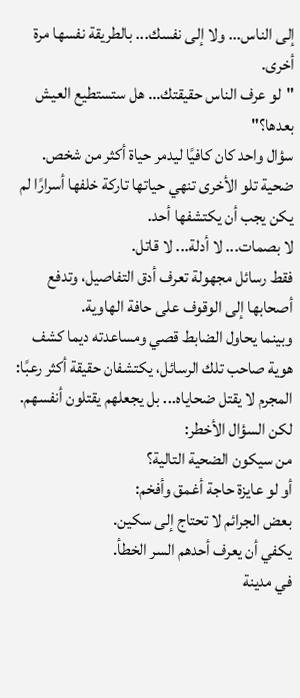إلى الناس... ولا إلى نفسك... بالطريقة نفسها مرة أخرى.
"لو عرف الناس حقيقتك... هل ستستطيع العيش بعدها؟"
سؤال واحد كان كافيًا ليدمر حياة أكثر من شخص.
ضحية تلو الأخرى تنهي حياتها تاركة خلفها أسرارًا لم يكن يجب أن يكتشفها أحد.
لا بصمات... لا أدلة... لا قاتل.
فقط رسائل مجهولة تعرف أدق التفاصيل، وتدفع أصحابها إلى الوقوف على حافة الهاوية.
وبينما يحاول الضابط قصي ومساعدته ديما كشف هوية صاحب تلك الرسائل، يكتشفان حقيقة أكثر رعبًا:
المجرم لا يقتل ضحاياه... بل يجعلهم يقتلون أنفسهم.
لكن السؤال الأخطر:
من سيكون الضحية التالية؟
أو لو عايزة حاجة أغمق وأفخم:
بعض الجرائم لا تحتاج إلى سكين.
يكفي أن يعرف أحدهم السر الخطأ.
في مدينة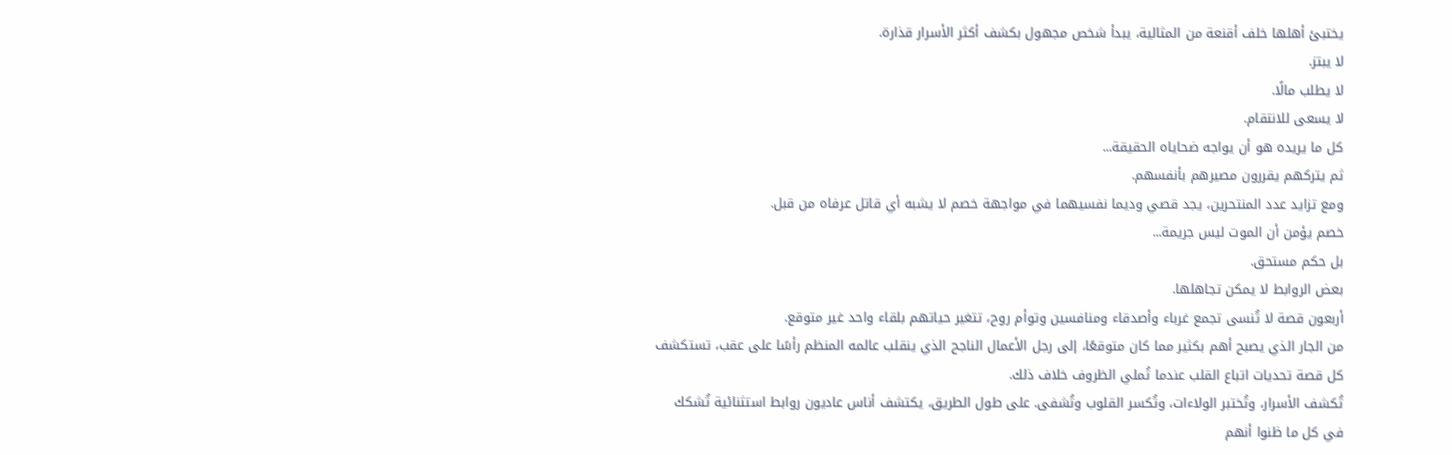يختبئ أهلها خلف أقنعة من المثالية، يبدأ شخص مجهول بكشف أكثر الأسرار قذارة.
لا يبتز.
لا يطلب مالًا.
لا يسعى للانتقام.
كل ما يريده هو أن يواجه ضحاياه الحقيقة...
ثم يتركهم يقررون مصيرهم بأنفسهم.
ومع تزايد عدد المنتحرين، يجد قصي وديما نفسيهما في مواجهة خصم لا يشبه أي قاتل عرفاه من قبل.
خصم يؤمن أن الموت ليس جريمة...
بل حكم مستحق.
بعض الروابط لا يمكن تجاهلها.
أربعون قصة لا تُنسى تجمع غرباء وأصدقاء ومنافسين وتوأم روح، تتغير حياتهم بلقاء واحد غير متوقع.
من الجار الذي يصبح أهم بكثير مما كان متوقعًا، إلى رجل الأعمال الناجح الذي ينقلب عالمه المنظم رأسًا على عقب، تستكشف كل قصة تحديات اتباع القلب عندما تُملي الظروف خلاف ذلك.
تُكشف الأسرار، وتُختبر الولاءات، وتُكسر القلوب وتُشفى. على طول الطريق، يكتشف أناس عاديون روابط استثنائية تُشكك في كل ما ظنوا أنهم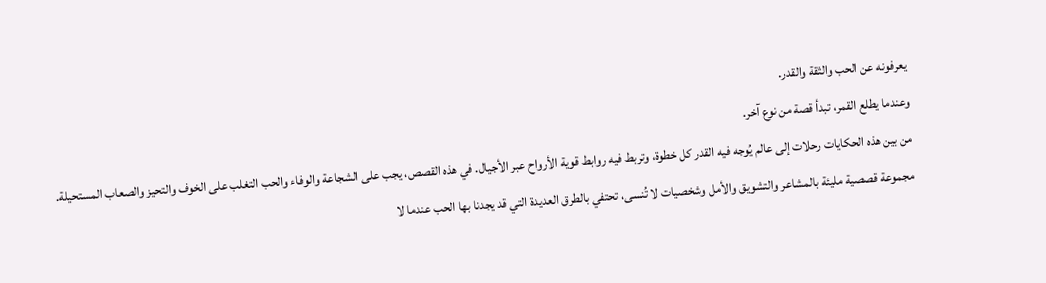يعرفونه عن الحب والثقة والقدر.
وعندما يطلع القمر، تبدأ قصة من نوع آخر.
من بين هذه الحكايات رحلات إلى عالم يُوجه فيه القدر كل خطوة، وتربط فيه روابط قوية الأرواح عبر الأجيال. في هذه القصص، يجب على الشجاعة والوفاء والحب التغلب على الخوف والتحيز والصعاب المستحيلة.
مجموعة قصصية مليئة بالمشاعر والتشويق والأمل وشخصيات لا تُنسى، تحتفي بالطرق العديدة التي قد يجدنا بها الحب عندما لا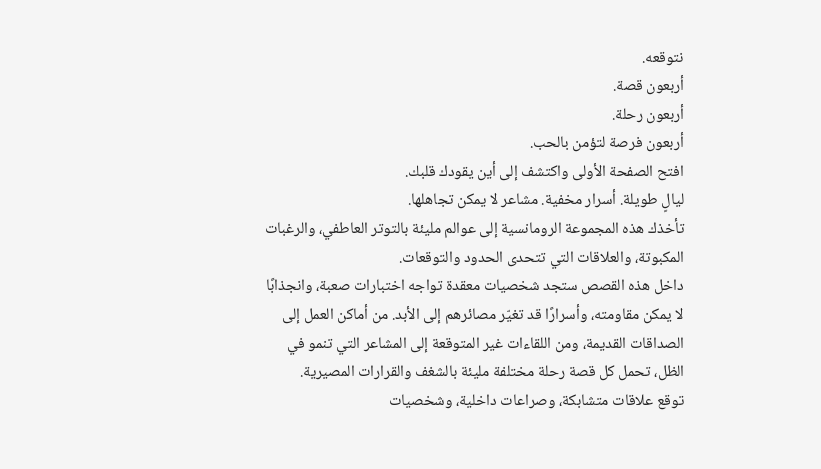نتوقعه.
أربعون قصة.
أربعون رحلة.
أربعون فرصة لتؤمن بالحب.
افتح الصفحة الأولى واكتشف إلى أين يقودك قلبك.
ليالٍ طويلة. أسرار مخفية. مشاعر لا يمكن تجاهلها.
تأخذك هذه المجموعة الرومانسية إلى عوالم مليئة بالتوتر العاطفي، والرغبات المكبوتة، والعلاقات التي تتحدى الحدود والتوقعات.
داخل هذه القصص ستجد شخصيات معقدة تواجه اختبارات صعبة، وانجذابًا لا يمكن مقاومته، وأسرارًا قد تغيّر مصائرهم إلى الأبد. من أماكن العمل إلى الصداقات القديمة، ومن اللقاءات غير المتوقعة إلى المشاعر التي تنمو في الظل، تحمل كل قصة رحلة مختلفة مليئة بالشغف والقرارات المصيرية.
توقع علاقات متشابكة، وصراعات داخلية، وشخصيات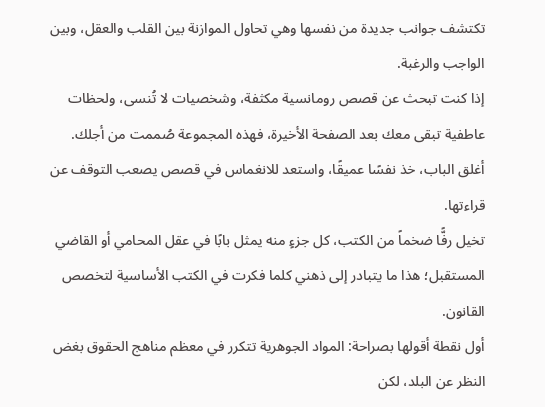تكتشف جوانب جديدة من نفسها وهي تحاول الموازنة بين القلب والعقل، وبين الواجب والرغبة.
إذا كنت تبحث عن قصص رومانسية مكثفة، وشخصيات لا تُنسى، ولحظات عاطفية تبقى معك بعد الصفحة الأخيرة، فهذه المجموعة صُممت من أجلك.
أغلق الباب، خذ نفسًا عميقًا، واستعد للانغماس في قصص يصعب التوقف عن قراءتها.
تخيل رفًّا ضخماً من الكتب، كل جزءٍ منه يمثل بابًا في عقل المحامي أو القاضي المستقبل؛ هذا ما يتبادر إلى ذهني كلما فكرت في الكتب الأساسية لتخصص القانون.
أول نقطة أقولها بصراحة: المواد الجوهرية تتكرر في معظم مناهج الحقوق بغض النظر عن البلد، لكن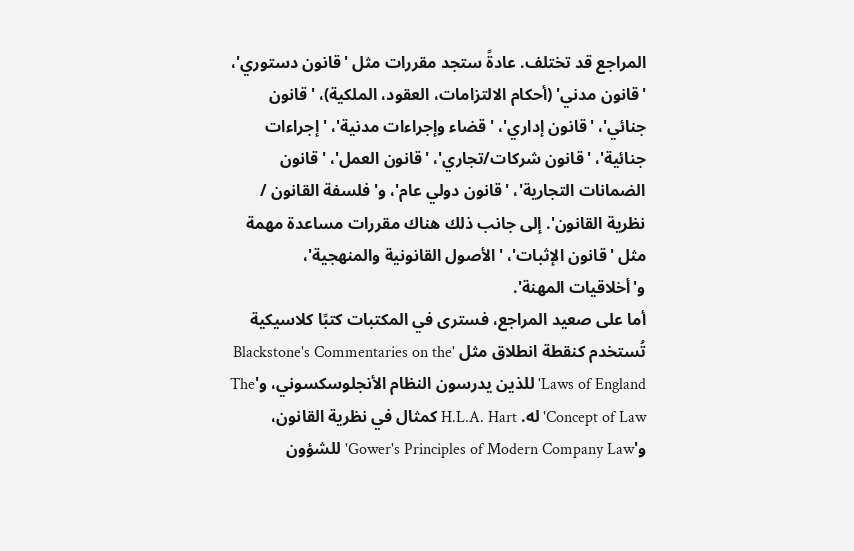المراجع قد تختلف. عادةً ستجد مقررات مثل 'قانون دستوري'، 'قانون مدني' (أحكام الالتزامات، العقود، الملكية)، 'قانون جنائي'، 'قانون إداري'، 'قضاء وإجراءات مدنية'، 'إجراءات جنائية'، 'قانون شركات/تجاري'، 'قانون العمل'، 'قانون الضمانات التجارية'، 'قانون دولي عام'، و'فلسفة القانون / نظرية القانون'. إلى جانب ذلك هناك مقررات مساعدة مهمة مثل 'قانون الإثبات'، 'الأصول القانونية والمنهجية'، و'أخلاقيات المهنة'.
أما على صعيد المراجع، فسترى في المكتبات كتبًا كلاسيكية تُستخدم كنقطة انطلاق مثل 'Blackstone's Commentaries on the Laws of England' للذين يدرسون النظام الأنجلوسكسوني، و'The Concept of Law' له. H.L.A. Hart كمثال في نظرية القانون، و'Gower's Principles of Modern Company Law' للشؤون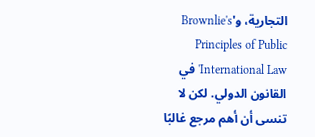التجارية، و'Brownlie's Principles of Public International Law' في القانون الدولي. لكن لا تنسى أن أهم مرجع غالبًا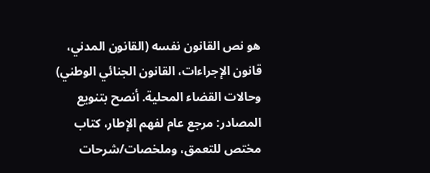هو نص القانون نفسه (القانون المدني، قانون الإجراءات، القانون الجنائي الوطني) وحالات القضاء المحلية. أنصح بتنويع المصادر: مرجع عام لفهم الإطار، كتاب مختص للتعمق، وملخصات/شرحات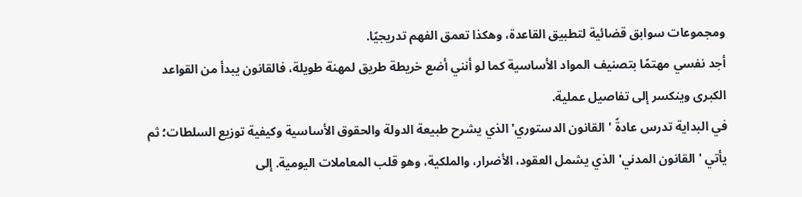ومجموعات سوابق قضائية لتطبيق القاعدة، وهكذا تعمق الفهم تدريجيًا.
أجد نفسي مهتمًا بتصنيف المواد الأساسية كما لو أنني أضع خريطة طريق لمهنة طويلة، فالقانون يبدأ من القواعد الكبرى وينكسر إلى تفاصيل عملية.
في البداية تدرس عادةً 'القانون الدستوري' الذي يشرح طبيعة الدولة والحقوق الأساسية وكيفية توزيع السلطات؛ ثم يأتي 'القانون المدني' الذي يشمل العقود، الأضرار، والملكية، وهو قلب المعاملات اليومية. إلى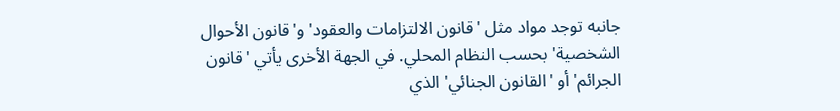جانبه توجد مواد مثل 'قانون الالتزامات والعقود' و'قانون الأحوال الشخصية' بحسب النظام المحلي. في الجهة الأخرى يأتي 'قانون الجرائم' أو 'القانون الجنائي' الذي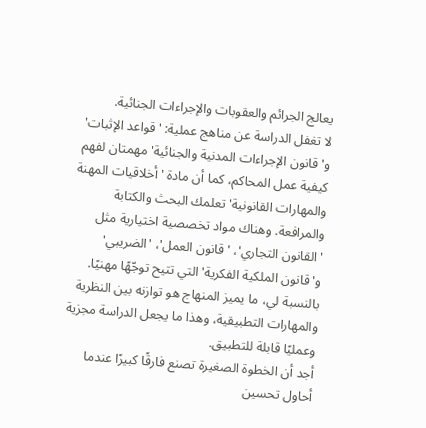يعالج الجرائم والعقوبات والإجراءات الجنائية.
لا تغفل الدراسة عن مناهج عملية: 'قواعد الإثبات' و'قانون الإجراءات المدنية والجنائية' مهمتان لفهم كيفية عمل المحاكم، كما أن مادة 'أخلاقيات المهنة والمهارات القانونية' تعلمك البحث والكتابة والمرافعة. وهناك مواد تخصصية اختيارية مثل 'القانون التجاري'، 'قانون العمل'، 'الضريبي' و'قانون الملكية الفكرية' التي تتيح توجّهًا مهنيًا. بالنسبة لي، ما يميز المنهاج هو توازنه بين النظرية والمهارات التطبيقية، وهذا ما يجعل الدراسة مجزية وعمليًا قابلة للتطبيق.
أجد أن الخطوة الصغيرة تصنع فارقًا كبيرًا عندما أحاول تحسين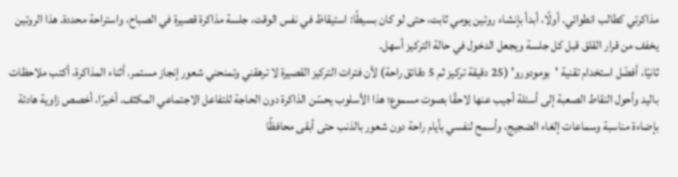مذاكرتي كطالب انطوائي. أولًا، أبدأ بإنشاء روتين يومي ثابت، حتى لو كان بسيطًا: استيقاظ في نفس الوقت، جلسة مذاكرة قصيرة في الصباح، واستراحة محددة. هذا الروتين يخفف من قرار القلق قبل كل جلسة ويجعل الدخول في حالة التركيز أسهل.
ثانيًا، أفضّل استخدام تقنية 'بومودورو' (25 دقيقة تركيز ثم 5 دقائق راحة) لأن فترات التركيز القصيرة لا ترهقني وتمنحني شعور إنجاز مستمر. أثناء المذاكرة، أكتب ملاحظات باليد وأحول النقاط الصعبة إلى أسئلة أجيب عنها لاحقًا بصوت مسموع؛ هذا الأسلوب يحسّن الذاكرة دون الحاجة للتفاعل الاجتماعي المكثف. أخيرًا، أخصص زاوية هادئة بإضاءة مناسبة وسماعات إلغاء الضجيج، وأسمح لنفسي بأيام راحة دون شعور بالذنب حتى أبقى محافظًا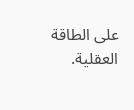على الطاقة العقلية.